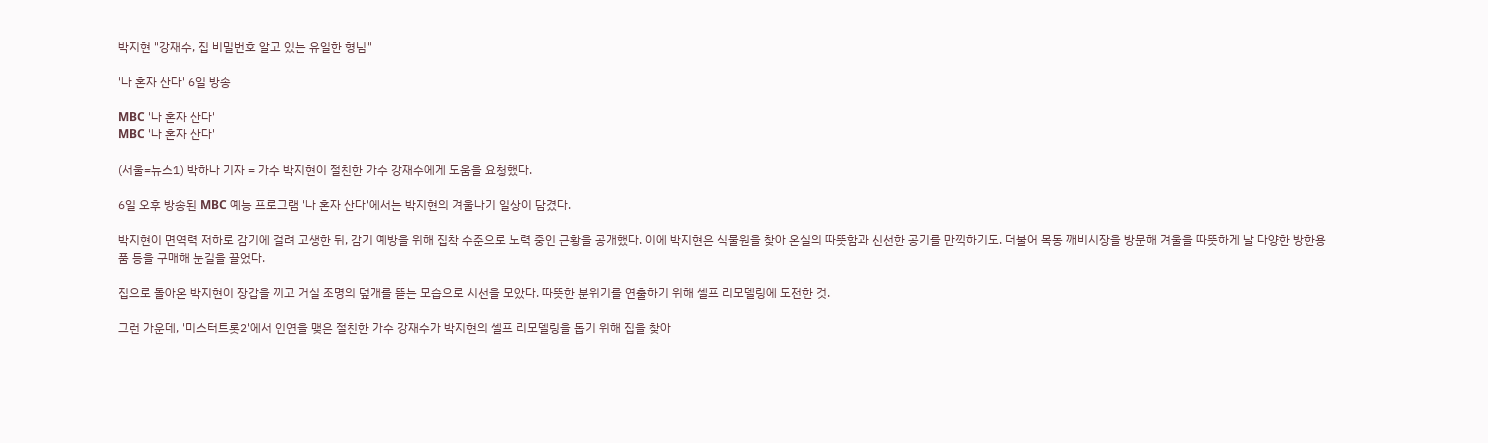박지현 "강재수, 집 비밀번호 알고 있는 유일한 형님"

'나 혼자 산다' 6일 방송

MBC '나 혼자 산다'
MBC '나 혼자 산다'

(서울=뉴스1) 박하나 기자 = 가수 박지현이 절친한 가수 강재수에게 도움을 요청했다.

6일 오후 방송된 MBC 예능 프로그램 '나 혼자 산다'에서는 박지현의 겨울나기 일상이 담겼다.

박지현이 면역력 저하로 감기에 걸려 고생한 뒤, 감기 예방을 위해 집착 수준으로 노력 중인 근황을 공개했다. 이에 박지현은 식물원을 찾아 온실의 따뜻함과 신선한 공기를 만끽하기도. 더불어 목동 깨비시장을 방문해 겨울을 따뜻하게 날 다양한 방한용품 등을 구매해 눈길을 끌었다.

집으로 돌아온 박지현이 장갑을 끼고 거실 조명의 덮개를 뜯는 모습으로 시선을 모았다. 따뜻한 분위기를 연출하기 위해 셀프 리모델링에 도전한 것.

그런 가운데, '미스터트롯2'에서 인연을 맺은 절친한 가수 강재수가 박지현의 셀프 리모델링을 돕기 위해 집을 찾아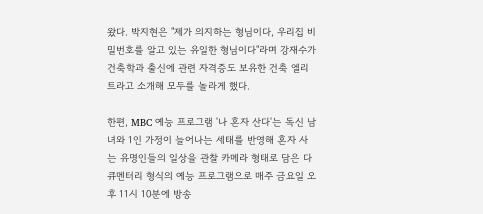왔다. 박지현은 "제가 의지하는 형님이다, 우리집 비밀번호를 알고 있는 유일한 형님이다"라며 강재수가 건축학과 출신에 관련 자격증도 보유한 건축 엘리트라고 소개해 모두를 놀라게 했다.

한편, MBC 예능 프로그램 '나 혼자 산다'는 독신 남녀와 1인 가정이 늘어나는 세태를 반영해 혼자 사는 유명인들의 일상을 관찰 카메라 형태로 담은 다큐멘터리 형식의 예능 프로그램으로 매주 금요일 오후 11시 10분에 방송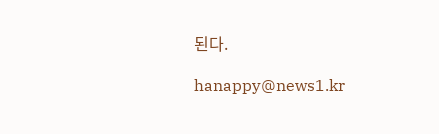된다.

hanappy@news1.kr